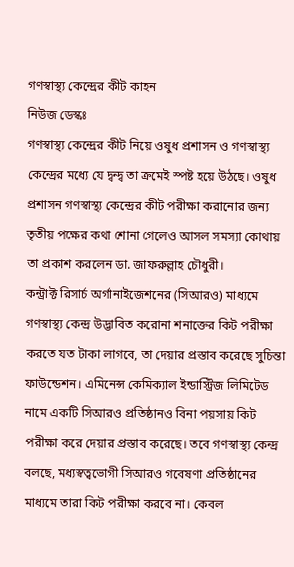গণস্বাস্থ্য কেন্দ্রের কীট কাহন
নিউজ ডেস্কঃ
গণস্বাস্থ্য কেন্দ্রের কীট নিয়ে ওষুধ প্রশাসন ও গণস্বাস্থ্য কেন্দ্রের মধ্যে যে দ্বন্দ্ব তা ক্রমেই স্পষ্ট হয়ে উঠছে। ওষুধ প্রশাসন গণস্বাস্থ্য কেন্দ্রের কীট পরীক্ষা করানোর জন্য তৃতীয় পক্ষের কথা শোনা গেলেও আসল সমস্যা কোথায় তা প্রকাশ করলেন ডা. জাফরুল্লাহ চৌধুরী।
কন্ট্রাক্ট রিসার্চ অর্গানাইজেশনের (সিআরও) মাধ্যমে গণস্বাস্থ্য কেন্দ্র উদ্ভাবিত করোনা শনাক্তের কিট পরীক্ষা করতে যত টাকা লাগবে, তা দেয়ার প্রস্তাব করেছে সুচিন্তা ফাউন্ডেশন। এমিনেন্স কেমিক্যাল ইন্ডাস্ট্রিজ লিমিটেড নামে একটি সিআরও প্রতিষ্ঠানও বিনা পয়সায় কিট পরীক্ষা করে দেয়ার প্রস্তাব করেছে। তবে গণস্বাস্থ্য কেন্দ্র বলছে, মধ্যস্বত্বভোগী সিআরও গবেষণা প্রতিষ্ঠানের মাধ্যমে তারা কিট পরীক্ষা করবে না। কেবল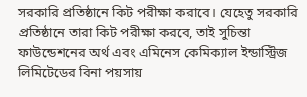সরকারি প্রতিষ্ঠানে কিট পরীক্ষা করাবে। যেহেতু সরকারি প্রতিষ্ঠানে তারা কিট পরীক্ষা করবে, তাই সুচিন্তা ফাউন্ডেশনের অর্থ এবং এমিনেস কেমিক্যাল ইন্ডাস্ট্রিজ লিমিটেডের বিনা পয়সায়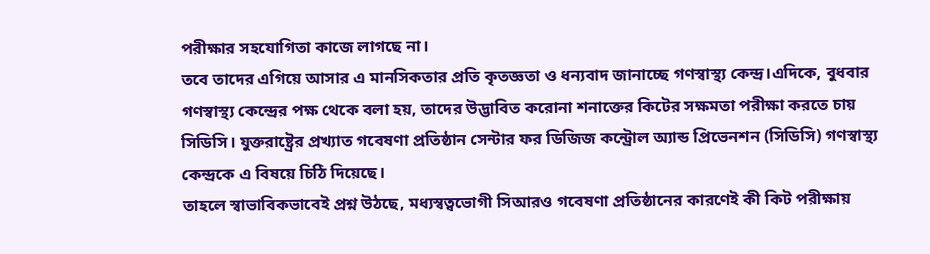পরীক্ষার সহযোগিতা কাজে লাগছে না।
তবে তাদের এগিয়ে আসার এ মানসিকতার প্রতি কৃতজ্ঞতা ও ধন্যবাদ জানাচ্ছে গণস্বাস্থ্য কেন্দ্র।এদিকে, বুধবার গণস্বাস্থ্য কেন্দ্রের পক্ষ থেকে বলা হয়, তাদের উদ্ভাবিত করোনা শনাক্তের কিটের সক্ষমতা পরীক্ষা করতে চায় সিডিসি। যুক্তরাষ্ট্রের প্রখ্যাত গবেষণা প্রতিষ্ঠান সেন্টার ফর ডিজিজ কন্ট্রোল অ্যান্ড প্রিভেনশন (সিডিসি) গণস্বাস্থ্য কেন্দ্রকে এ বিষয়ে চিঠি দিয়েছে।
তাহলে স্বাভাবিকভাবেই প্রশ্ন উঠছে, মধ্যস্বত্বভোগী সিআরও গবেষণা প্রতিষ্ঠানের কারণেই কী কিট পরীক্ষায়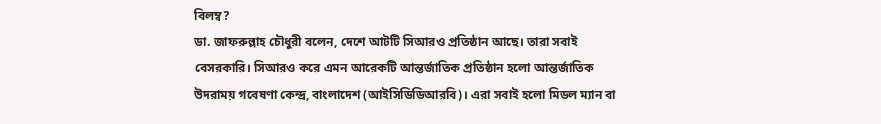বিলম্ব?
ডা. জাফরুল্লাহ চৌধুরী বলেন, দেশে আটটি সিআরও প্রতিষ্ঠান আছে। তারা সবাই বেসরকারি। সিআরও করে এমন আরেকটি আন্তর্জাতিক প্রতিষ্ঠান হলো আন্তর্জাতিক উদরাময় গবেষণা কেন্দ্র, বাংলাদেশ (আইসিডিডিআরবি)। এরা সবাই হলো মিডল ম্যান বা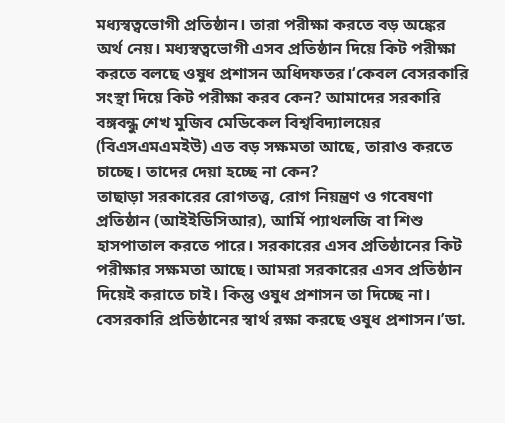মধ্যস্বত্বভোগী প্রতিষ্ঠান। তারা পরীক্ষা করতে বড় অঙ্কের অর্থ নেয়। মধ্যস্বত্বভোগী এসব প্রতিষ্ঠান দিয়ে কিট পরীক্ষা করতে বলছে ওষুধ প্রশাসন অধিদফতর।‘কেবল বেসরকারি সংস্থা দিয়ে কিট পরীক্ষা করব কেন? আমাদের সরকারি বঙ্গবন্ধু শেখ মুজিব মেডিকেল বিশ্ববিদ্যালয়ের (বিএসএমএমইউ) এত বড় সক্ষমতা আছে, তারাও করতে চাচ্ছে। তাদের দেয়া হচ্ছে না কেন?
তাছাড়া সরকারের রোগতত্ত্ব, রোগ নিয়ন্ত্রণ ও গবেষণা প্রতিষ্ঠান (আইইডিসিআর), আর্মি প্যাথলজি বা শিশু হাসপাতাল করতে পারে। সরকারের এসব প্রতিষ্ঠানের কিট পরীক্ষার সক্ষমতা আছে। আমরা সরকারের এসব প্রতিষ্ঠান দিয়েই করাতে চাই। কিন্তু ওষুধ প্রশাসন তা দিচ্ছে না। বেসরকারি প্রতিষ্ঠানের স্বার্থ রক্ষা করছে ওষুধ প্রশাসন।’ডা.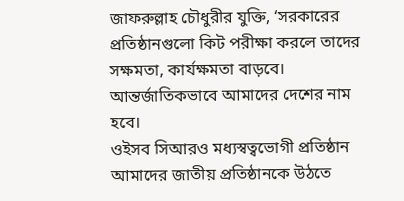জাফরুল্লাহ চৌধুরীর যুক্তি, ‘সরকারের প্রতিষ্ঠানগুলো কিট পরীক্ষা করলে তাদের সক্ষমতা, কার্যক্ষমতা বাড়বে। আন্তর্জাতিকভাবে আমাদের দেশের নাম হবে।
ওইসব সিআরও মধ্যস্বত্বভোগী প্রতিষ্ঠান আমাদের জাতীয় প্রতিষ্ঠানকে উঠতে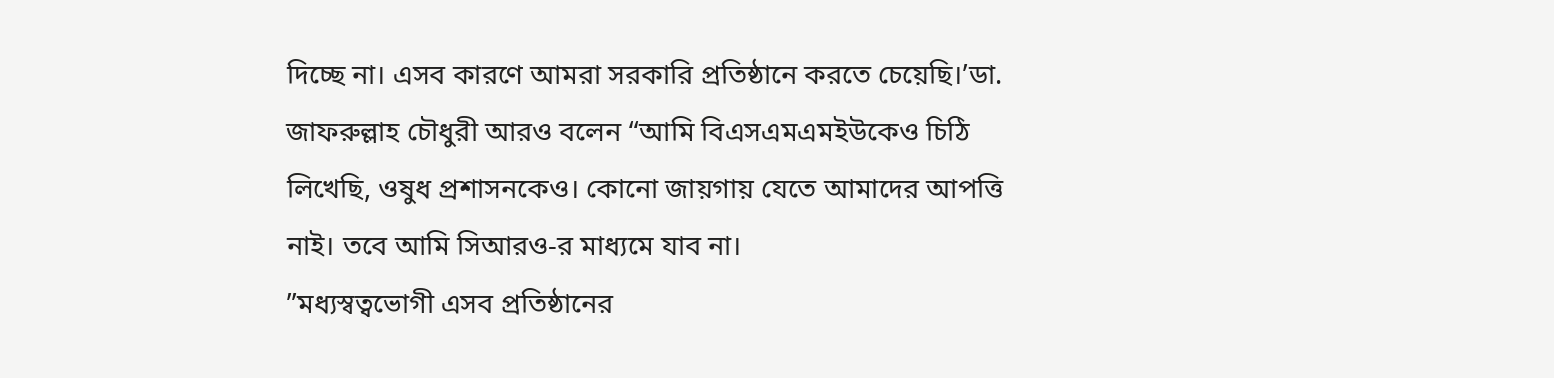দিচ্ছে না। এসব কারণে আমরা সরকারি প্রতিষ্ঠানে করতে চেয়েছি।’ডা. জাফরুল্লাহ চৌধুরী আরও বলেন “আমি বিএসএমএমইউকেও চিঠি লিখেছি, ওষুধ প্রশাসনকেও। কোনো জায়গায় যেতে আমাদের আপত্তি নাই। তবে আমি সিআরও-র মাধ্যমে যাব না।
”মধ্যস্বত্বভোগী এসব প্রতিষ্ঠানের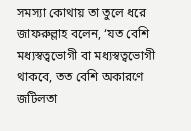সমস্যা কোথায় তা তুলে ধরে জাফরুল্লাহ বলেন, ‘যত বেশি মধ্যস্বত্বভোগী বা মধ্যস্বত্বভোগী থাকবে, তত বেশি অকারণে জটিলতা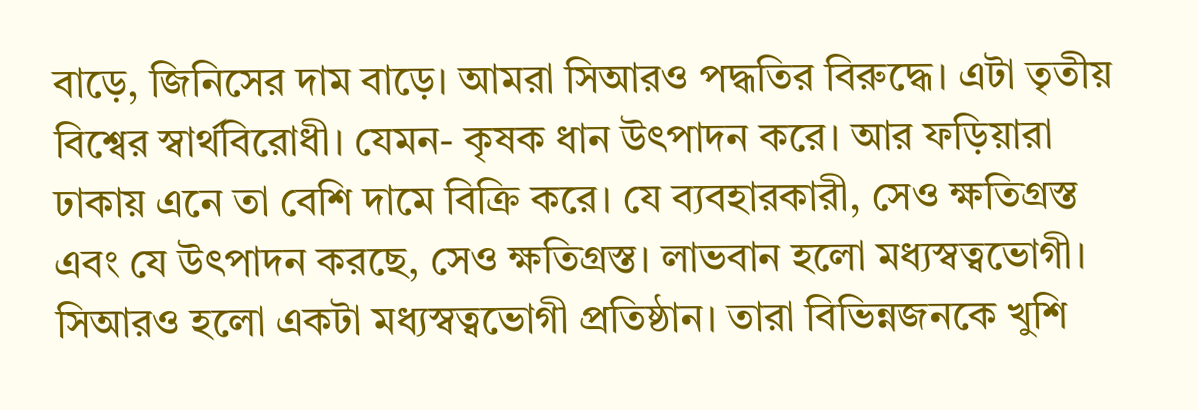বাড়ে, জিনিসের দাম বাড়ে। আমরা সিআরও পদ্ধতির বিরুদ্ধে। এটা তৃতীয় বিশ্বের স্বার্থবিরোধী। যেমন- কৃষক ধান উৎপাদন করে। আর ফড়িয়ারা ঢাকায় এনে তা বেশি দামে বিক্রি করে। যে ব্যবহারকারী, সেও ক্ষতিগ্রস্ত এবং যে উৎপাদন করছে, সেও ক্ষতিগ্রস্ত। লাভবান হলো মধ্যস্বত্বভোগী। সিআরও হলো একটা মধ্যস্বত্বভোগী প্রতিষ্ঠান। তারা বিভিন্নজনকে খুশি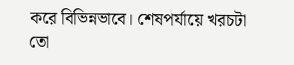করে বিভিন্নভাবে। শেষপর্যায়ে খরচটা তো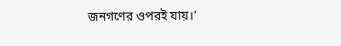জনগণের ওপরই যায়।’